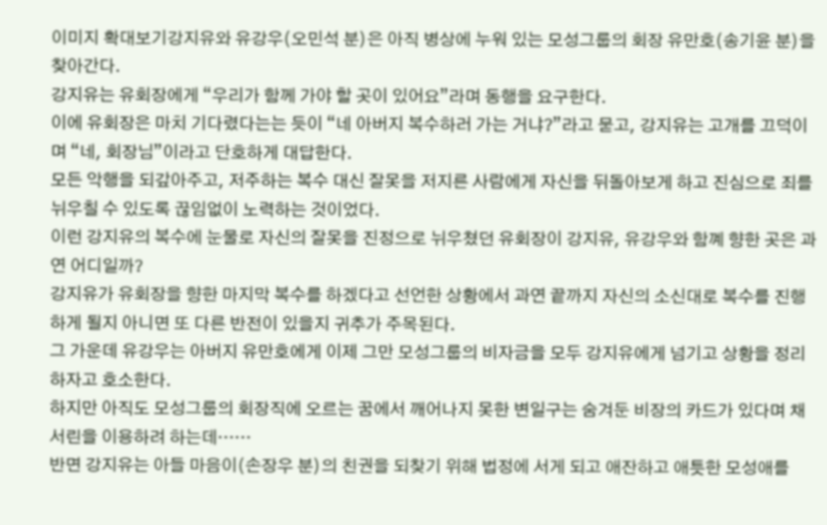이미지 확대보기강지유와 유강우(오민석 분)은 아직 병상에 누워 있는 모성그룹의 회장 유만호(송기윤 분)을 찾아간다.
강지유는 유회장에게 “우리가 함께 가야 할 곳이 있어요”라며 동행을 요구한다.
이에 유회장은 마치 기다렸다는는 듯이 “네 아버지 복수하러 가는 거냐?”라고 묻고, 강지유는 고개를 끄덕이며 “네, 회장님”이라고 단호하게 대답한다.
모든 악행을 되갚아주고, 저주하는 복수 대신 잘못을 저지른 사람에게 자신을 뒤돌아보게 하고 진심으로 죄를 뉘우칠 수 있도록 끊임없이 노력하는 것이었다.
이런 강지유의 복수에 눈물로 자신의 잘못을 진정으로 뉘우쳤던 유회장이 강지유, 유강우와 함꼐 향한 곳은 과연 어디일까?
강지유가 유회장을 향한 마지막 복수를 하겠다고 선언한 상황에서 과연 끝까지 자신의 소신대로 복수를 진행하게 될지 아니면 또 다른 반전이 있을지 귀추가 주목된다.
그 가운데 유강우는 아버지 유만호에게 이제 그만 모성그룹의 비자금을 모두 강지유에게 넘기고 상황을 정리하자고 호소한다.
하지만 아직도 모성그룹의 회장직에 오르는 꿈에서 깨어나지 못한 변일구는 숨겨둔 비장의 카드가 있다며 채서린을 이용하려 하는데……
반면 강지유는 아들 마음이(손장우 분)의 친권을 되찾기 위해 법정에 서게 되고 애잔하고 애틋한 모성애를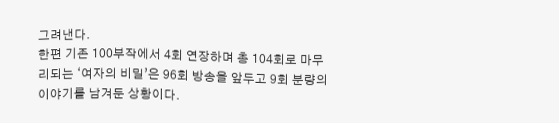그려낸다.
한편 기존 100부작에서 4회 연장하며 총 104회로 마무리되는 ‘여자의 비밀’은 96회 방송을 앞두고 9회 분량의 이야기를 남겨둔 상황이다.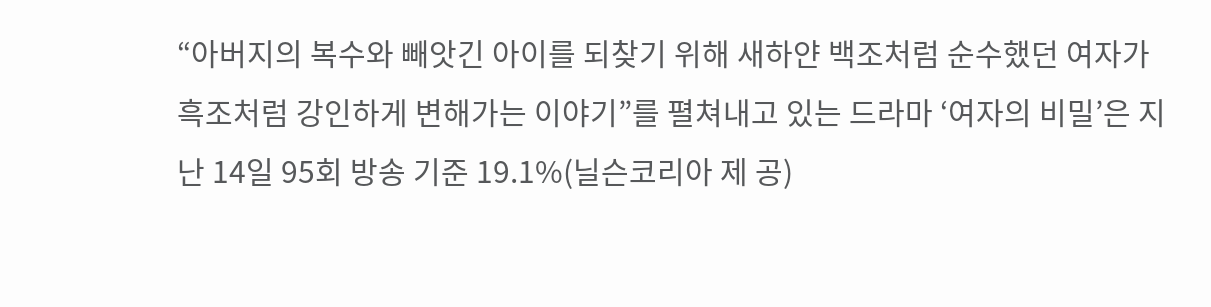“아버지의 복수와 빼앗긴 아이를 되찾기 위해 새하얀 백조처럼 순수했던 여자가 흑조처럼 강인하게 변해가는 이야기”를 펼쳐내고 있는 드라마 ‘여자의 비밀’은 지난 14일 95회 방송 기준 19.1%(닐슨코리아 제 공)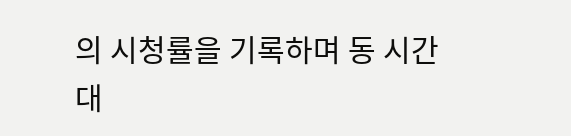의 시청률을 기록하며 동 시간대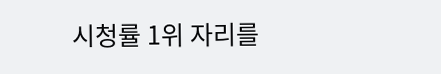시청률 1위 자리를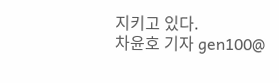지키고 있다.
차윤호 기자 gen100@